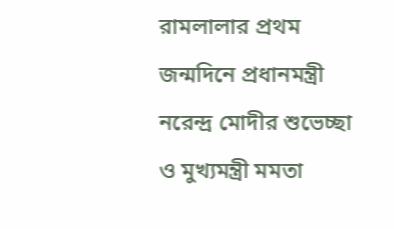রামলালার প্রথম জন্মদিনে প্রধানমন্ত্রী নরেন্দ্র মোদীর শুভেচ্ছা ও মুখ্যমন্ত্রী মমতা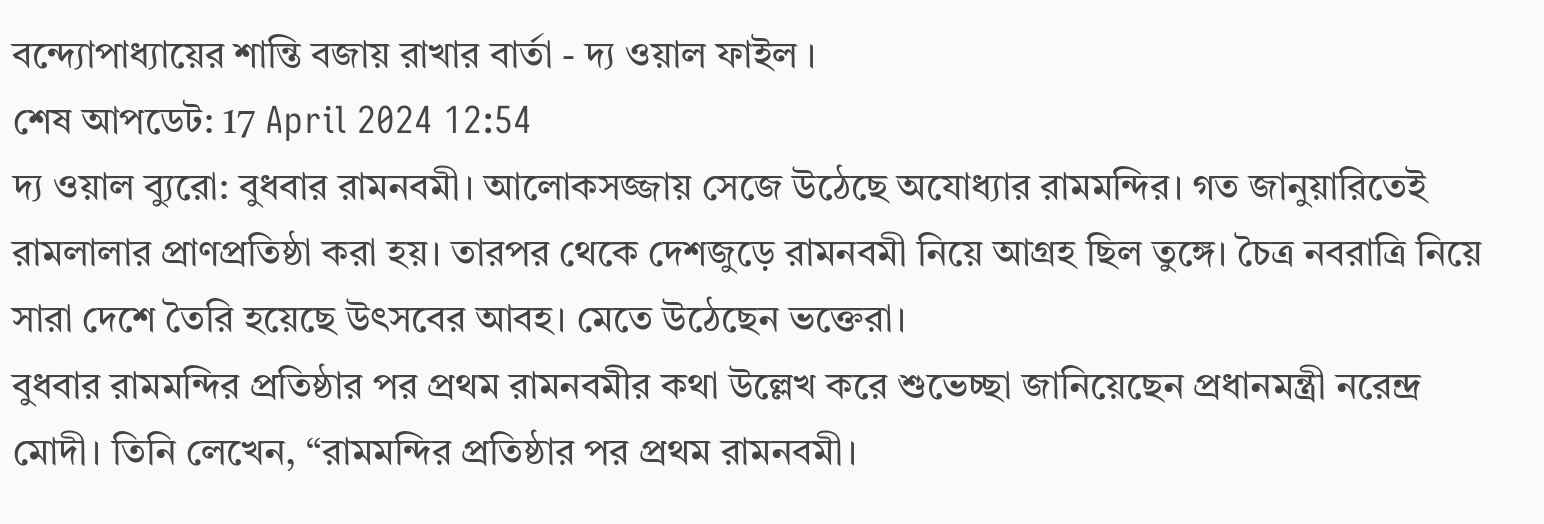বন্দ্যোপাধ্যায়ের শান্তি বজায় রাখার বার্তা - দ্য ওয়াল ফাইল ।
শেষ আপডেট: 17 April 2024 12:54
দ্য ওয়াল ব্যুরো: বুধবার রামনবমী। আলোকসজ্জায় সেজে উঠেছে অযোধ্যার রামমন্দির। গত জানুয়ারিতেই রামলালার প্রাণপ্রতিষ্ঠা করা হয়। তারপর থেকে দেশজুড়ে রামনবমী নিয়ে আগ্রহ ছিল তুঙ্গে। চৈত্র নবরাত্রি নিয়ে সারা দেশে তৈরি হয়েছে উৎসবের আবহ। মেতে উঠেছেন ভক্তেরা।
বুধবার রামমন্দির প্রতিষ্ঠার পর প্রথম রামনবমীর কথা উল্লেখ করে শুভেচ্ছা জানিয়েছেন প্রধানমন্ত্রী নরেন্দ্র মোদী। তিনি লেখেন, “রামমন্দির প্রতিষ্ঠার পর প্রথম রামনবমী।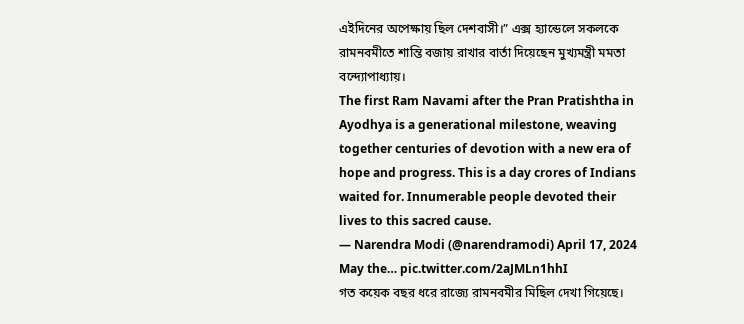এইদিনের অপেক্ষায় ছিল দেশবাসী।” এক্স হ্যান্ডেলে সকলকে রামনবমীতে শান্তি বজায় রাখার বার্তা দিয়েছেন মুখ্যমন্ত্রী মমতা বন্দ্যোপাধ্যায়।
The first Ram Navami after the Pran Pratishtha in Ayodhya is a generational milestone, weaving together centuries of devotion with a new era of hope and progress. This is a day crores of Indians waited for. Innumerable people devoted their lives to this sacred cause.
— Narendra Modi (@narendramodi) April 17, 2024
May the… pic.twitter.com/2aJMLn1hhI
গত কয়েক বছর ধরে রাজ্যে রামনবমীর মিছিল দেখা গিয়েছে।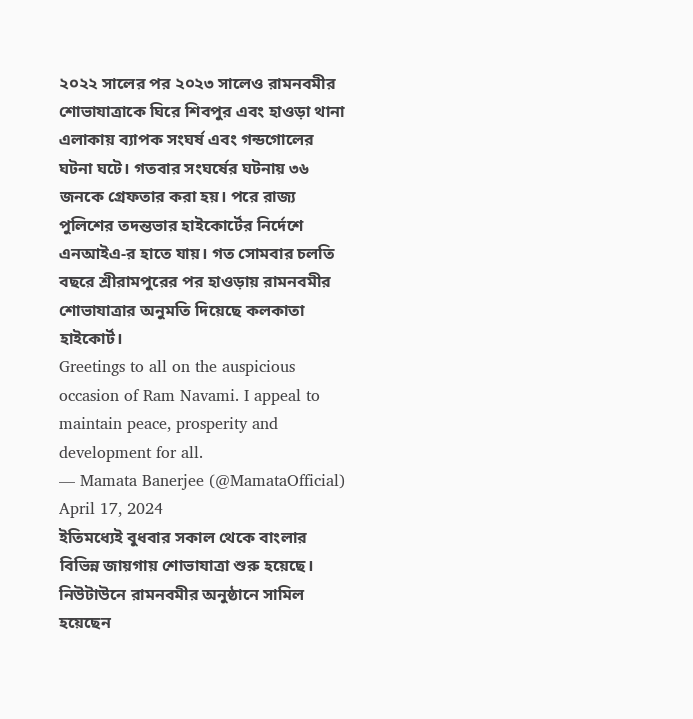২০২২ সালের পর ২০২৩ সালেও রামনবমীর শোভাযাত্রাকে ঘিরে শিবপুর এবং হাওড়া থানা এলাকায় ব্যাপক সংঘর্ষ এবং গন্ডগোলের ঘটনা ঘটে। গতবার সংঘর্ষের ঘটনায় ৩৬ জনকে গ্রেফতার করা হয়। পরে রাজ্য পুলিশের তদন্তভার হাইকোর্টের নির্দেশে এনআইএ-র হাতে যায়। গত সোমবার চলতি বছরে শ্রীরামপুরের পর হাওড়ায় রামনবমীর শোভাযাত্রার অনুমতি দিয়েছে কলকাতা হাইকোর্ট।
Greetings to all on the auspicious occasion of Ram Navami. I appeal to maintain peace, prosperity and development for all.
— Mamata Banerjee (@MamataOfficial) April 17, 2024
ইতিমধ্যেই বুধবার সকাল থেকে বাংলার বিভিন্ন জায়গায় শোভাযাত্রা শুরু হয়েছে। নিউটাউনে রামনবমীর অনুষ্ঠানে সামিল হয়েছেন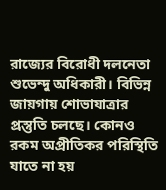রাজ্যের বিরোধী দলনেতা শুভেন্দু অধিকারী। বিভিন্ন জায়গায় শোভাযাত্রার প্রস্তুতি চলছে। কোনও রকম অপ্রীতিকর পরিস্থিতি যাতে না হয়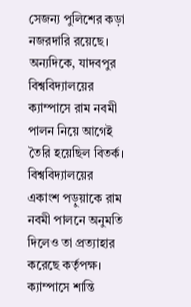সেজন্য পুলিশের কড়া নজরদারি রয়েছে।
অন্যদিকে, যাদবপুর বিশ্ববিদ্যালয়ের ক্যাম্পাসে রাম নবমী পালন নিয়ে আগেই তৈরি হয়েছিল বিতর্ক। বিশ্ববিদ্যালয়ের একাংশ পড়ুয়াকে রাম নবমী পালনে অনুমতি দিলেও তা প্রত্যাহার করেছে কর্তৃপক্ষ। ক্যাম্পাসে শান্তি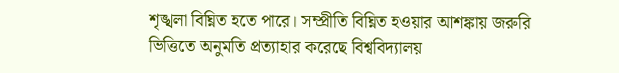শৃঙ্খলা বিঘ্নিত হতে পারে। সম্প্রীতি বিঘ্নিত হওয়ার আশঙ্কায় জরুরি ভিত্তিতে অনুমতি প্রত্যাহার করেছে বিশ্ববিদ্যালয়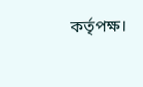কর্তৃপক্ষ।